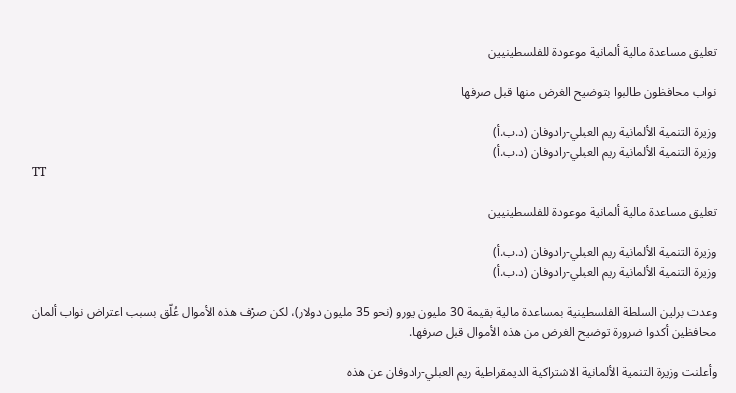تعليق مساعدة مالية ألمانية موعودة للفلسطينيين

نواب محافظون طالبوا بتوضيح الغرض منها قبل صرفها

وزيرة التنمية الألمانية ريم العبلي-رادوفان (د.ب.أ)
وزيرة التنمية الألمانية ريم العبلي-رادوفان (د.ب.أ)
TT

تعليق مساعدة مالية ألمانية موعودة للفلسطينيين

وزيرة التنمية الألمانية ريم العبلي-رادوفان (د.ب.أ)
وزيرة التنمية الألمانية ريم العبلي-رادوفان (د.ب.أ)

وعدت برلين السلطة الفلسطينية بمساعدة مالية بقيمة 30 مليون يورو (نحو 35 مليون دولار)، لكن صرْف هذه الأموال عُلّق بسبب اعتراض نواب ألمان محافظين أكدوا ضرورة توضيح الغرض من هذه الأموال قبل صرفها.

وأعلنت وزيرة التنمية الألمانية الاشتراكية الديمقراطية ريم العبلي-رادوفان عن هذه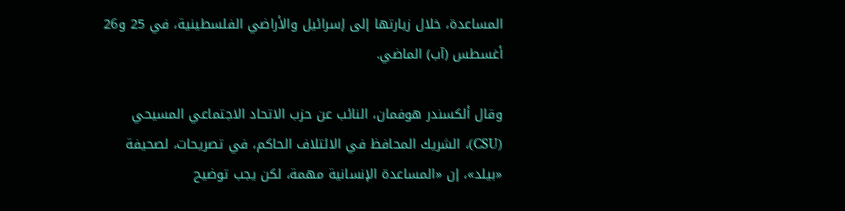المساعدة، خلال زيارتها إلى إسرائيل والأراضي الفلسطينية، في 25 و26 أغسطس (آب) الماضي.

وقال ألكسندر هوفمان، النائب عن حزب الاتحاد الاجتماعي المسيحي (CSU)، الشريك المحافظ في الائتلاف الحاكم، في تصريحات، لصحيفة «بيلد»، إن «المساعدة الإنسانية مهمة، لكن يجب توضيح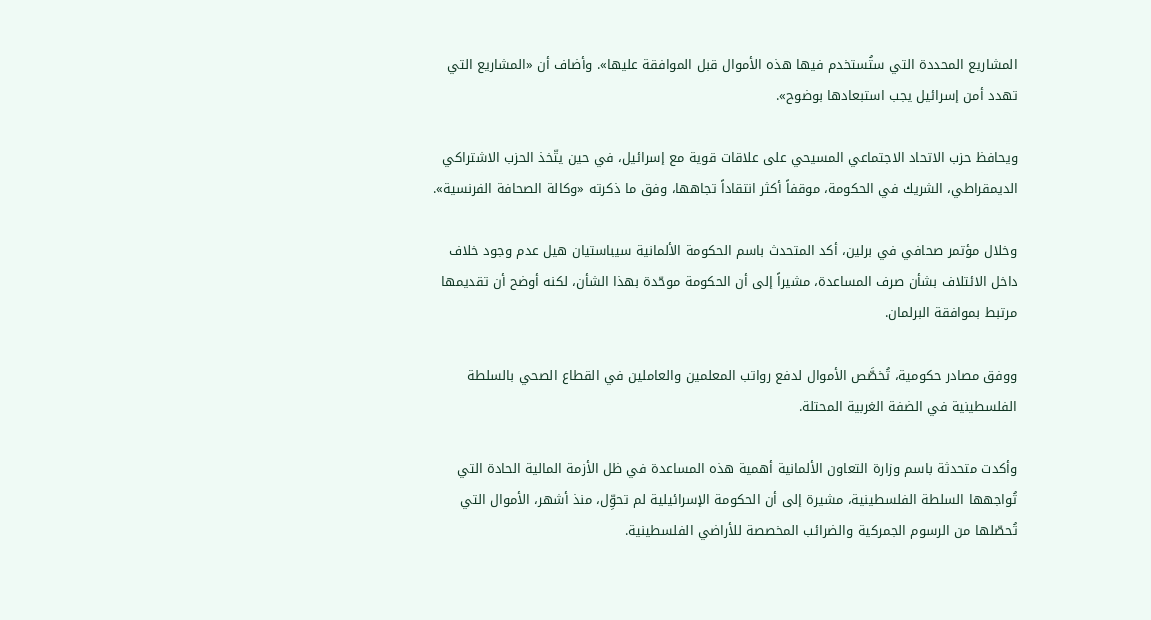المشاريع المحددة التي ستُستخدم فيها هذه الأموال قبل الموافقة عليها». وأضاف أن «المشاريع التي تهدد أمن إسرائيل يجب استبعادها بوضوح».

ويحافظ حزب الاتحاد الاجتماعي المسيحي على علاقات قوية مع إسرائيل، في حين يتّخذ الحزب الاشتراكي الديمقراطي، الشريك في الحكومة، موقفاً أكثر انتقاداً تجاهها، وفق ما ذكرته «وكالة الصحافة الفرنسية».

وخلال مؤتمر صحافي في برلين، أكد المتحدث باسم الحكومة الألمانية سيباستيان هيل عدم وجود خلاف داخل الائتلاف بشأن صرف المساعدة، مشيراً إلى أن الحكومة موحّدة بهذا الشأن، لكنه أوضح أن تقديمها مرتبط بموافقة البرلمان.

ووفق مصادر حكومية، تُخصَّص الأموال لدفع رواتب المعلمين والعاملين في القطاع الصحي بالسلطة الفلسطينية في الضفة الغربية المحتلة.

وأكدت متحدثة باسم وزارة التعاون الألمانية أهمية هذه المساعدة في ظل الأزمة المالية الحادة التي تُواجهها السلطة الفلسطينية، مشيرة إلى أن الحكومة الإسرائيلية لم تحوِّل، منذ أشهر، الأموال التي تُحصّلها من الرسوم الجمركية والضرائب المخصصة للأراضي الفلسطينية.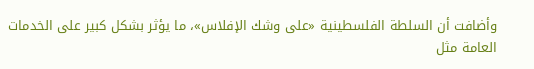وأضافت أن السلطة الفلسطينية «على وشك الإفلاس»، ما يؤثر بشكل كبير على الخدمات العامة مثل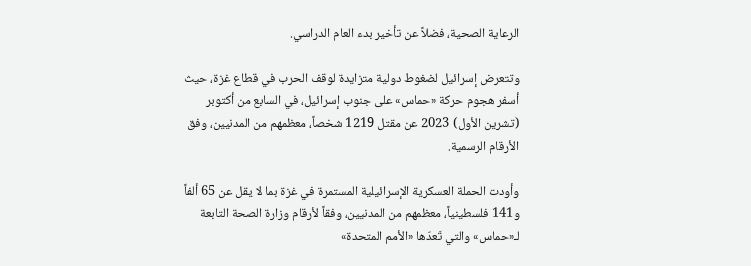الرعاية الصحية، فضلاً عن تأخير بدء العام الدراسي.

وتتعرض إسرائيل لضغوط دولية متزايدة لوقف الحرب في قطاع غزة، حيث أسفر هجوم حركة «حماس» على جنوب إسرائيل، في السابع من أكتوبر (تشرين الأول) 2023 عن مقتل 1219 شخصاً، معظمهم من المدنيين، وفق الأرقام الرسمية.

وأودت الحملة العسكرية الإسرائيلية المستمرة في غزة بما لا يقل عن 65 ألفاً و141 فلسطينياً، معظمهم من المدنيين، وفقاً لأرقام وزارة الصحة التابعة لـ«حماس» والتي تَعدّها «الأمم المتحدة»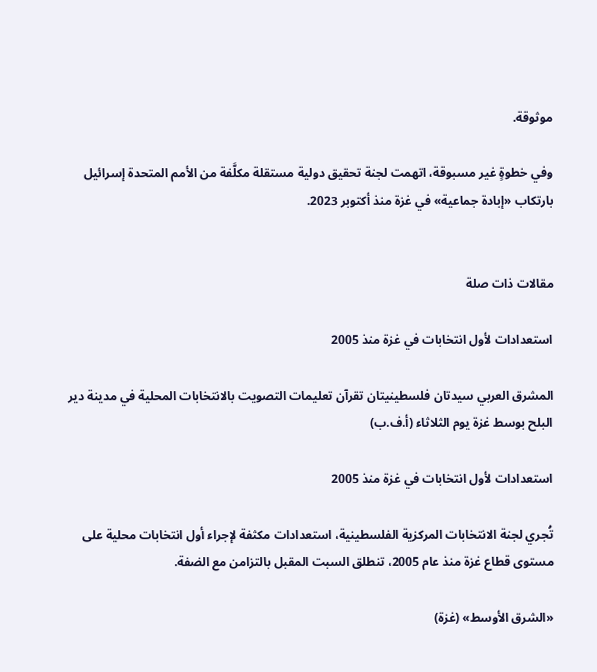موثوقة.

وفي خطوةٍ غير مسبوقة، اتهمت لجنة تحقيق دولية مستقلة مكلَّفة من الأمم المتحدة إسرائيل بارتكاب «إبادة جماعية» في غزة منذ أكتوبر 2023.


مقالات ذات صلة

استعدادات لأول انتخابات في غزة منذ 2005

المشرق العربي سيدتان فلسطينيتان تقرآن تعليمات التصويت بالانتخابات المحلية في مدينة دير البلح بوسط غزة يوم الثلاثاء (أ.ف.ب)

استعدادات لأول انتخابات في غزة منذ 2005

تُجري لجنة الانتخابات المركزية الفلسطينية، استعدادات مكثفة لإجراء أول انتخابات محلية على مستوى قطاع غزة منذ عام 2005، تنطلق السبت المقبل بالتزامن مع الضفة.

«الشرق الأوسط» (غزة)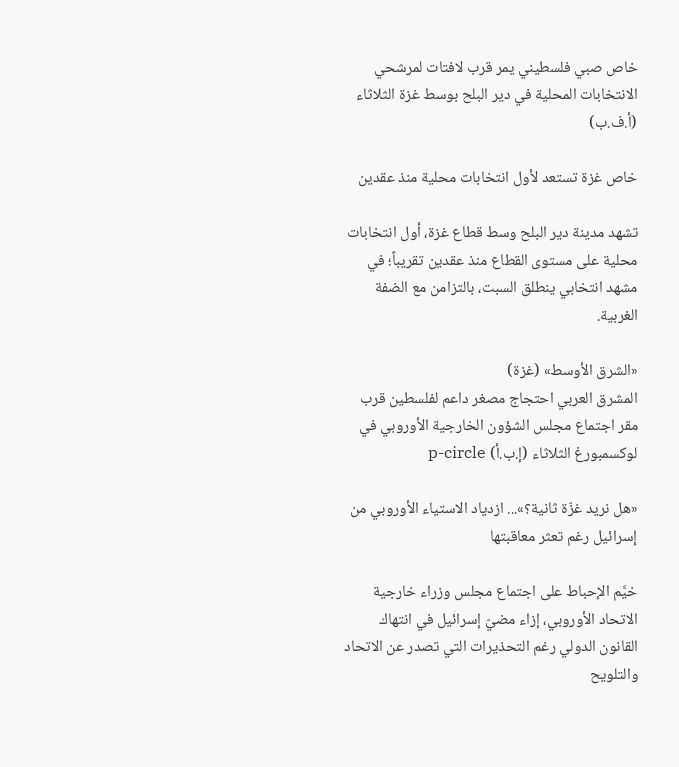خاص صبي فلسطيني يمر قرب لافتات لمرشحي الانتخابات المحلية في دير البلح بوسط غزة الثلاثاء (أ.ف.ب)

خاص غزة تستعد لأول انتخابات محلية منذ عقدين

تشهد مدينة دير البلح وسط قطاع غزة، أول انتخابات محلية على مستوى القطاع منذ عقدين تقريباً؛ في مشهد انتخابي ينطلق السبت، بالتزامن مع الضفة الغربية.

«الشرق الأوسط» (غزة)
المشرق العربي احتجاج مصغر داعم لفلسطين قرب مقر اجتماع مجلس الشؤون الخارجية الأوروبي في لوكسمبورغ الثلاثاء (إ.ب.أ) p-circle

«هل نريد غزّة ثانية؟»... ازدياد الاستياء الأوروبي من إسرائيل رغم تعثر معاقبتها

خيَّم الإحباط على اجتماع مجلس وزراء خارجية الاتحاد الأوروبي، إزاء مضيّ إسرائيل في انتهاك القانون الدولي رغم التحذيرات التي تصدر عن الاتحاد والتلويح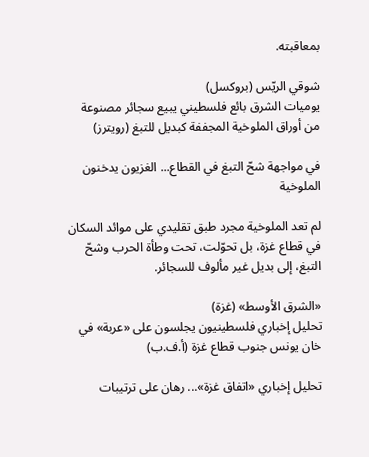بمعاقبته.

شوقي الريّس (بروكسل)
يوميات الشرق بائع فلسطيني يبيع سجائر مصنوعة من أوراق الملوخية المجففة كبديل للتبغ (رويترز)

في مواجهة شحّ التبغ في القطاع... الغزيون يدخنون الملوخية

لم تعد الملوخية مجرد طبق تقليدي على موائد السكان في قطاع غزة، بل تحوّلت، تحت وطأة الحرب وشحّ التبغ، إلى بديل غير مألوف للسجائر.

«الشرق الأوسط» (غزة)
تحليل إخباري فلسطينيون يجلسون على «عربة» في خان يونس جنوب قطاع غزة (أ.ف.ب)

تحليل إخباري «اتفاق غزة»... رهان على ترتيبات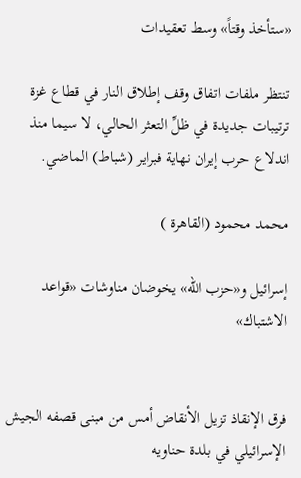«ستأخذ وقتاً» وسط تعقيدات

تنتظر ملفات اتفاق وقف إطلاق النار في قطاع غزة ترتيبات جديدة في ظلِّ التعثر الحالي، لا سيما منذ اندلاع حرب إيران نهاية فبراير (شباط) الماضي.

محمد محمود (القاهرة )

إسرائيل و«حزب الله» يخوضان مناوشات «قواعد الاشتباك»


فرق الإنقاذ تزيل الأنقاض أمس من مبنى قصفه الجيش الإسرائيلي في بلدة حناويه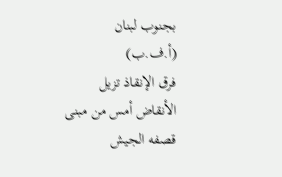بجنوب لبنان (أ.ف.ب)
فرق الإنقاذ تزيل الأنقاض أمس من مبنى قصفه الجيش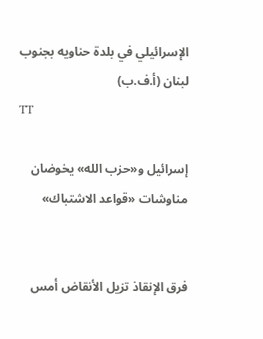الإسرائيلي في بلدة حناويه بجنوب لبنان (أ.ف.ب)
TT

إسرائيل و«حزب الله» يخوضان مناوشات «قواعد الاشتباك»


فرق الإنقاذ تزيل الأنقاض أمس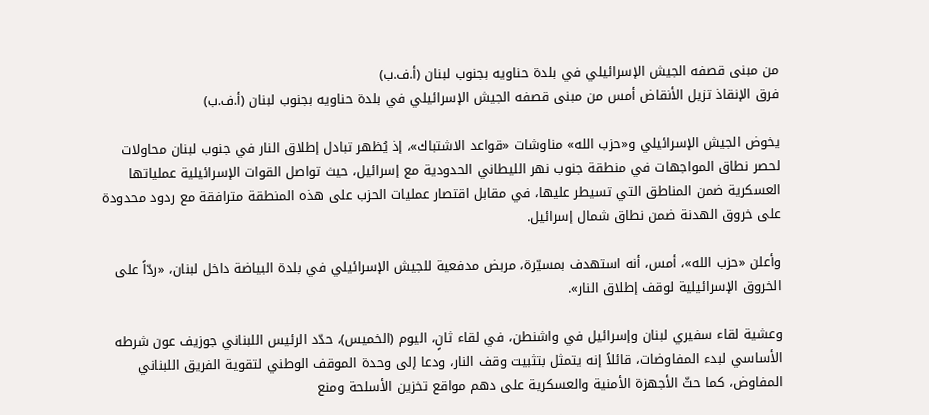من مبنى قصفه الجيش الإسرائيلي في بلدة حناويه بجنوب لبنان (أ.ف.ب)
فرق الإنقاذ تزيل الأنقاض أمس من مبنى قصفه الجيش الإسرائيلي في بلدة حناويه بجنوب لبنان (أ.ف.ب)

يخوض الجيش الإسرائيلي و«حزب الله» مناوشات «قواعد الاشتباك»، إذ يُظهر تبادل إطلاق النار في جنوب لبنان محاولات لحصر نطاق المواجهات في منطقة جنوب نهر الليطاني الحدودية مع إسرائيل، حيث تواصل القوات الإسرائيلية عملياتها العسكرية ضمن المناطق التي تسيطر عليها، في مقابل اقتصار عمليات الحزب على هذه المنطقة مترافقة مع ردود محدودة على خروق الهدنة ضمن نطاق شمال إسرائيل.

وأعلن «حزب الله»، أمس، أنه استهدف بمسيّرة، مربض مدفعية للجيش الإسرائيلي في بلدة البياضة داخل لبنان، «ردّاً على الخروق الإسرائيلية لوقف إطلاق النار».

وعشية لقاء سفيري لبنان وإسرائيل في واشنطن، في لقاء ثانٍ، اليوم (الخميس)، حدّد الرئيس اللبناني جوزيف عون شرطه الأساسي لبدء المفاوضات، قائلاً إنه يتمثل بتثبيت وقف النار، ودعا إلى وحدة الموقف الوطني لتقوية الفريق اللبناني المفاوض، كما حثّ الأجهزة الأمنية والعسكرية على دهم مواقع تخزين الأسلحة ومنع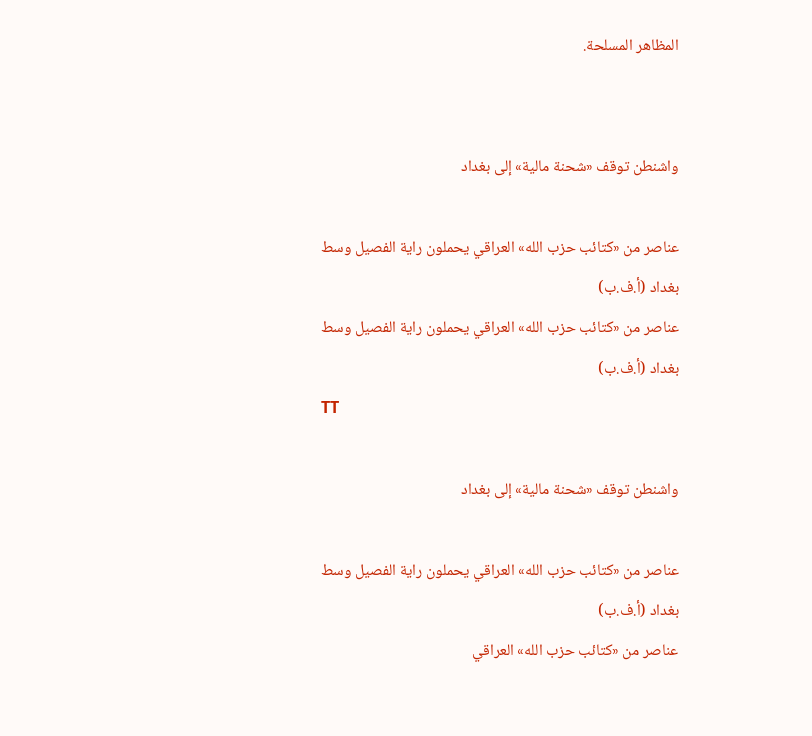المظاهر المسلحة.


واشنطن توقف «شحنة مالية» إلى بغداد

عناصر من «كتائب حزب الله» العراقي يحملون راية الفصيل وسط بغداد (أ.ف.ب)
عناصر من «كتائب حزب الله» العراقي يحملون راية الفصيل وسط بغداد (أ.ف.ب)
TT

واشنطن توقف «شحنة مالية» إلى بغداد

عناصر من «كتائب حزب الله» العراقي يحملون راية الفصيل وسط بغداد (أ.ف.ب)
عناصر من «كتائب حزب الله» العراقي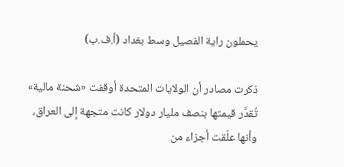يحملون راية الفصيل وسط بغداد (أ.ف.ب)

ذكرت مصادر أن الولايات المتحدة أوقفت «شحنة مالية» تُقدَّر قيمتها بنصف مليار دولار كانت متجهة إلى العراق، وأنها علّقت أجزاء من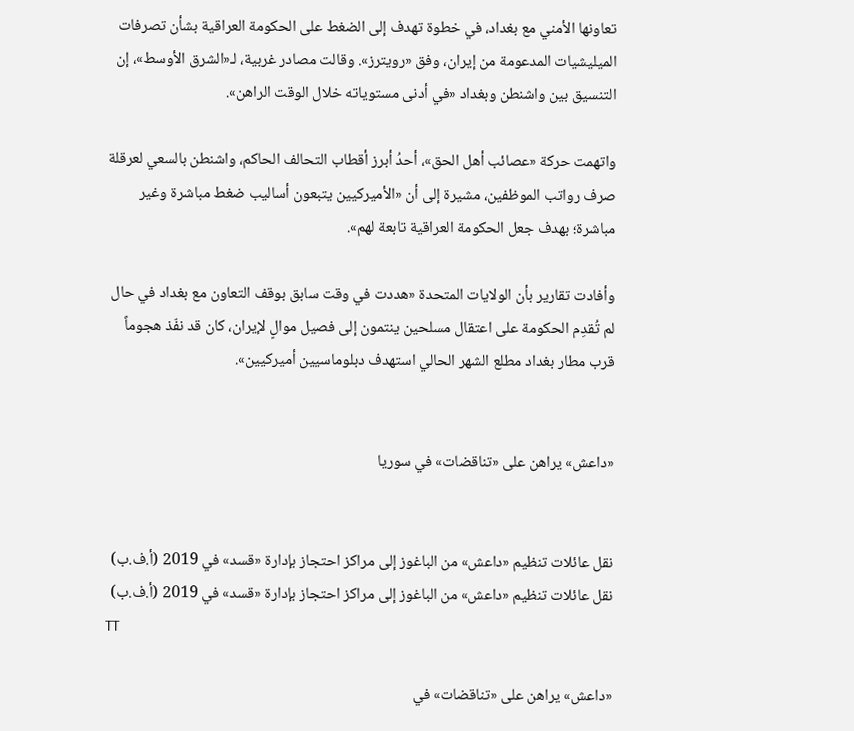تعاونها الأمني مع بغداد، في خطوة تهدف إلى الضغط على الحكومة العراقية بشأن تصرفات الميليشيات المدعومة من إيران، وفق «رويترز». وقالت مصادر غربية، لـ«الشرق الأوسط»، إن التنسيق بين واشنطن وبغداد «في أدنى مستوياته خلال الوقت الراهن».

واتهمت حركة «عصائب أهل الحق»، أحدُ أبرز أقطاب التحالف الحاكم، واشنطن بالسعي لعرقلة صرف رواتب الموظفين، مشيرة إلى أن «الأميركيين يتبعون أساليب ضغط مباشرة وغير مباشرة؛ بهدف جعل الحكومة العراقية تابعة لهم».

وأفادت تقارير بأن الولايات المتحدة «هددت في وقت سابق بوقف التعاون مع بغداد في حال لم تُقدِم الحكومة على اعتقال مسلحين ينتمون إلى فصيل موالٍ لإيران، كان قد نفّذ هجوماً قرب مطار بغداد مطلع الشهر الحالي استهدف دبلوماسيين أميركيين».


«داعش» يراهن على «تناقضات» في سوريا


نقل عائلات تنظيم «داعش» من الباغوز إلى مراكز احتجاز بإدارة «قسد» في 2019 (أ.ف.ب)
نقل عائلات تنظيم «داعش» من الباغوز إلى مراكز احتجاز بإدارة «قسد» في 2019 (أ.ف.ب)
TT

«داعش» يراهن على «تناقضات» في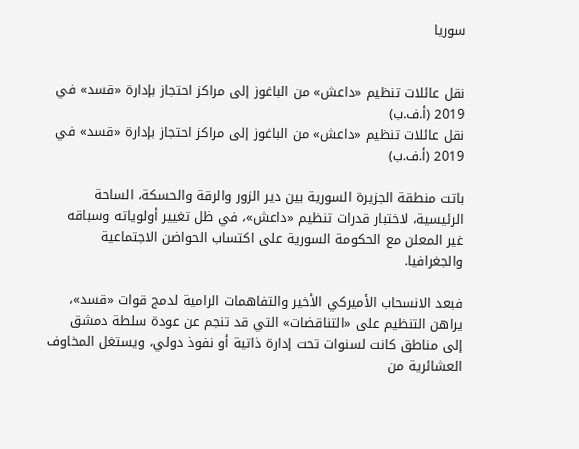سوريا


نقل عائلات تنظيم «داعش» من الباغوز إلى مراكز احتجاز بإدارة «قسد» في 2019 (أ.ف.ب)
نقل عائلات تنظيم «داعش» من الباغوز إلى مراكز احتجاز بإدارة «قسد» في 2019 (أ.ف.ب)

باتت منطقة الجزيرة السورية بين دير الزور والرقة والحسكة، الساحة الرئيسية، لاختبار قدرات تنظيم «داعش»، في ظل تغيير أولوياته وسباقه غير المعلن مع الحكومة السورية على اكتساب الحواضن الاجتماعية والجغرافيا.

فبعد الانسحاب الأميركي الأخير والتفاهمات الرامية لدمج قوات «قسد»، يراهن التنظيم على «التناقضات» التي قد تنجم عن عودة سلطة دمشق إلى مناطق كانت لسنوات تحت إدارة ذاتية أو نفوذ دولي، ويستغل المخاوف العشائرية من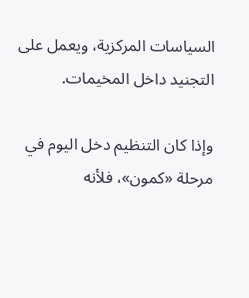السياسات المركزية، ويعمل على التجنيد داخل المخيمات.

وإذا كان التنظيم دخل اليوم في مرحلة «كمون»، فلأنه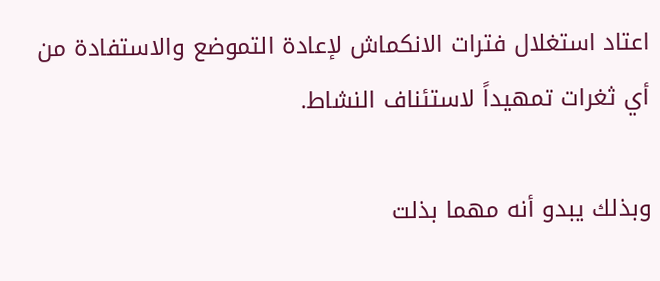اعتاد استغلال فترات الانكماش لإعادة التموضع والاستفادة من أي ثغرات تمهيداً لاستئناف النشاط.

وبذلك يبدو أنه مهما بذلت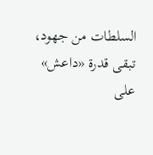السلطات من جهود، تبقى قدرة «داعش» على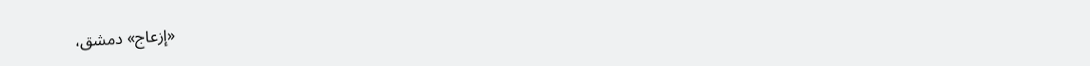«إزعاج» دمشق،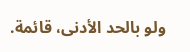ولو بالحد الأدنى، قائمة.